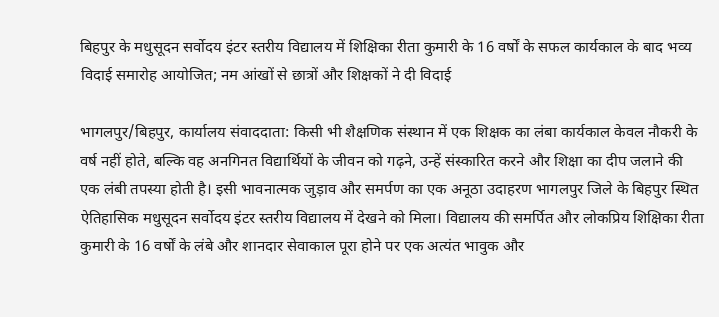बिहपुर के मधुसूदन सर्वोदय इंटर स्तरीय विद्यालय में शिक्षिका रीता कुमारी के 16 वर्षों के सफल कार्यकाल के बाद भव्य विदाई समारोह आयोजित; नम आंखों से छात्रों और शिक्षकों ने दी विदाई

भागलपुर/बिहपुर, कार्यालय संवाददाता: किसी भी शैक्षणिक संस्थान में एक शिक्षक का लंबा कार्यकाल केवल नौकरी के वर्ष नहीं होते, बल्कि वह अनगिनत विद्यार्थियों के जीवन को गढ़ने, उन्हें संस्कारित करने और शिक्षा का दीप जलाने की एक लंबी तपस्या होती है। इसी भावनात्मक जुड़ाव और समर्पण का एक अनूठा उदाहरण भागलपुर जिले के बिहपुर स्थित ऐतिहासिक मधुसूदन सर्वोदय इंटर स्तरीय विद्यालय में देखने को मिला। विद्यालय की समर्पित और लोकप्रिय शिक्षिका रीता कुमारी के 16 वर्षों के लंबे और शानदार सेवाकाल पूरा होने पर एक अत्यंत भावुक और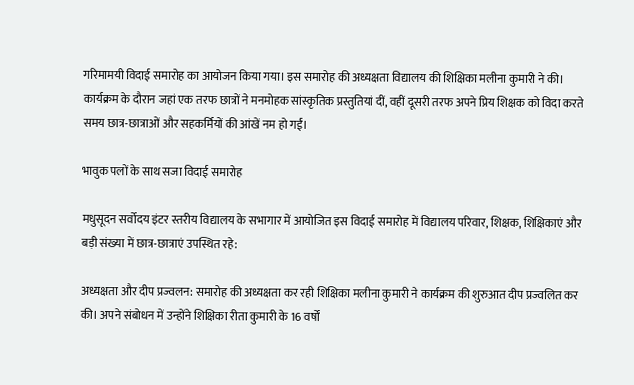गरिमामयी विदाई समारोह का आयोजन किया गया। इस समारोह की अध्यक्षता विद्यालय की शिक्षिका मलीना कुमारी ने की। कार्यक्रम के दौरान जहां एक तरफ छात्रों ने मनमोहक सांस्कृतिक प्रस्तुतियां दीं, वहीं दूसरी तरफ अपने प्रिय शिक्षक को विदा करते समय छात्र-छात्राओं और सहकर्मियों की आंखें नम हो गईं।

भावुक पलों के साथ सजा विदाई समारोह

मधुसूदन सर्वोदय इंटर स्तरीय विद्यालय के सभागार में आयोजित इस विदाई समारोह में विद्यालय परिवार, शिक्षक, शिक्षिकाएं और बड़ी संख्या में छात्र-छात्राएं उपस्थित रहे:

अध्यक्षता और दीप प्रज्वलन: समारोह की अध्यक्षता कर रही शिक्षिका मलीना कुमारी ने कार्यक्रम की शुरुआत दीप प्रज्वलित कर की। अपने संबोधन में उन्होंने शिक्षिका रीता कुमारी के 16 वर्षों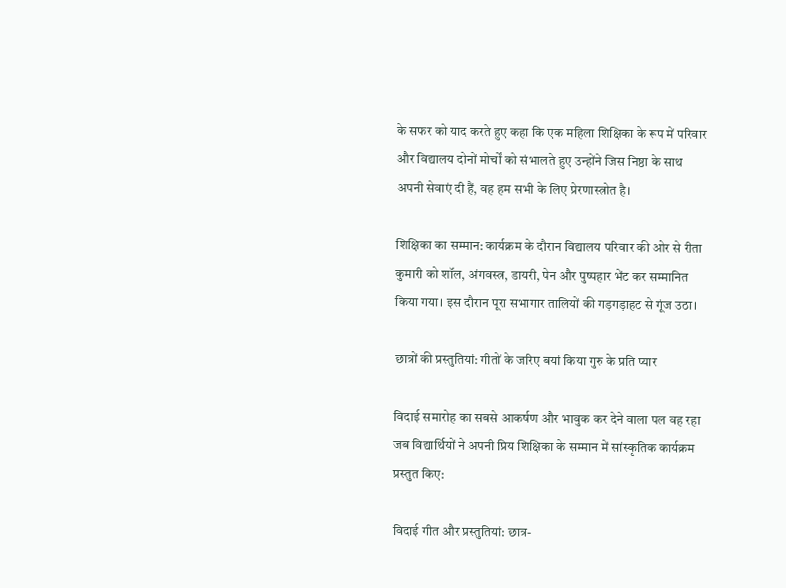के सफर को याद करते हुए कहा कि एक महिला शिक्षिका के रूप में परिवार और विद्यालय दोनों मोर्चों को संभालते हुए उन्होंने जिस निष्ठा के साथ अपनी सेवाएं दी हैं, वह हम सभी के लिए प्रेरणास्त्रोत है।

शिक्षिका का सम्मान: कार्यक्रम के दौरान विद्यालय परिवार की ओर से रीता कुमारी को शॉल, अंगवस्त्र, डायरी, पेन और पुष्पहार भेंट कर सम्मानित किया गया। इस दौरान पूरा सभागार तालियों की गड़गड़ाहट से गूंज उठा।

छात्रों की प्रस्तुतियां: गीतों के जरिए बयां किया गुरु के प्रति प्यार

विदाई समारोह का सबसे आकर्षण और भावुक कर देने वाला पल वह रहा जब विद्यार्थियों ने अपनी प्रिय शिक्षिका के सम्मान में सांस्कृतिक कार्यक्रम प्रस्तुत किए:

विदाई गीत और प्रस्तुतियां: छात्र-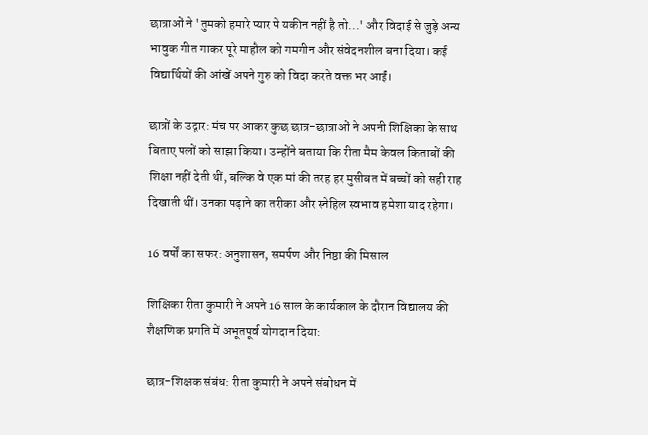छात्राओं ने 'तुमको हमारे प्यार पे यकीन नहीं है तो...' और विदाई से जुड़े अन्य भावुक गीत गाकर पूरे माहौल को गमगीन और संवेदनशील बना दिया। कई विद्यार्थियों की आंखें अपने गुरु को विदा करते वक्त भर आईं।

छात्रों के उद्गार: मंच पर आकर कुछ छात्र-छात्राओं ने अपनी शिक्षिका के साथ बिताए पलों को साझा किया। उन्होंने बताया कि रीता मैम केवल किताबों की शिक्षा नहीं देती थीं, बल्कि वे एक मां की तरह हर मुसीबत में बच्चों को सही राह दिखाती थीं। उनका पढ़ाने का तरीका और स्नेहिल स्वभाव हमेशा याद रहेगा।

16 वर्षों का सफर: अनुशासन, समर्पण और निष्ठा की मिसाल

शिक्षिका रीता कुमारी ने अपने 16 साल के कार्यकाल के दौरान विद्यालय की शैक्षणिक प्रगति में अभूतपूर्व योगदान दिया:

छात्र-शिक्षक संबंध: रीता कुमारी ने अपने संबोधन में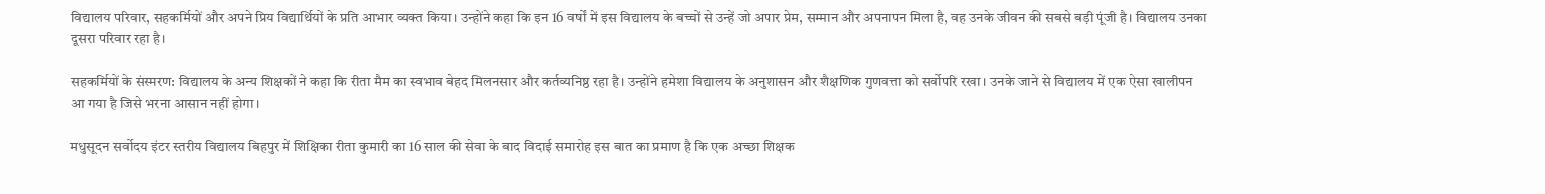विद्यालय परिवार, सहकर्मियों और अपने प्रिय विद्यार्थियों के प्रति आभार व्यक्त किया। उन्होंने कहा कि इन 16 वर्षों में इस विद्यालय के बच्चों से उन्हें जो अपार प्रेम, सम्मान और अपनापन मिला है, वह उनके जीवन की सबसे बड़ी पूंजी है। विद्यालय उनका दूसरा परिवार रहा है।

सहकर्मियों के संस्मरण: विद्यालय के अन्य शिक्षकों ने कहा कि रीता मैम का स्वभाव बेहद मिलनसार और कर्तव्यनिष्ठ रहा है। उन्होंने हमेशा विद्यालय के अनुशासन और शैक्षणिक गुणवत्ता को सर्वोपरि रखा। उनके जाने से विद्यालय में एक ऐसा खालीपन आ गया है जिसे भरना आसान नहीं होगा।

मधुसूदन सर्वोदय इंटर स्तरीय विद्यालय बिहपुर में शिक्षिका रीता कुमारी का 16 साल की सेवा के बाद विदाई समारोह इस बात का प्रमाण है कि एक अच्छा शिक्षक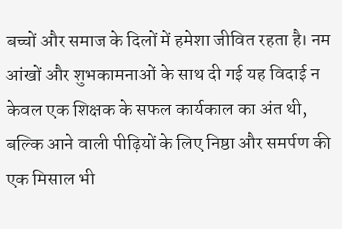बच्चों और समाज के दिलों में हमेशा जीवित रहता है। नम आंखों और शुभकामनाओं के साथ दी गई यह विदाई न केवल एक शिक्षक के सफल कार्यकाल का अंत थी, बल्कि आने वाली पीढ़ियों के लिए निष्ठा और समर्पण की एक मिसाल भी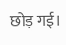छोड़ गई।